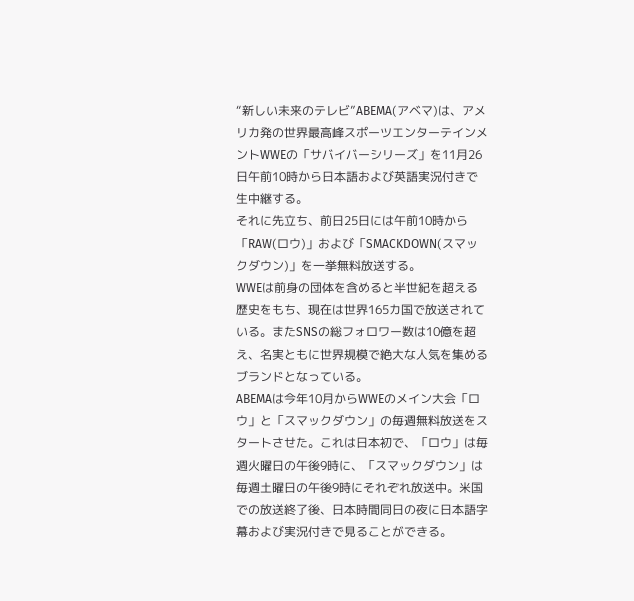“新しい未来のテレビ”ABEMA(アベマ)は、アメリカ発の世界最高峰スポーツエンターテインメントWWEの「サバイバーシリーズ」を11月26日午前10時から日本語および英語実況付きで生中継する。
それに先立ち、前日25日には午前10時から「RAW(ロウ)」および「SMACKDOWN(スマックダウン)」を一挙無料放送する。
WWEは前身の団体を含めると半世紀を超える歴史をもち、現在は世界165カ国で放送されている。またSNSの総フォロワー数は10億を超え、名実ともに世界規模で絶大な人気を集めるブランドとなっている。
ABEMAは今年10月からWWEのメイン大会「ロウ」と「スマックダウン」の毎週無料放送をスタートさせた。これは日本初で、「ロウ」は毎週火曜日の午後9時に、「スマックダウン」は毎週土曜日の午後9時にそれぞれ放送中。米国での放送終了後、日本時間同日の夜に日本語字幕および実況付きで見ることができる。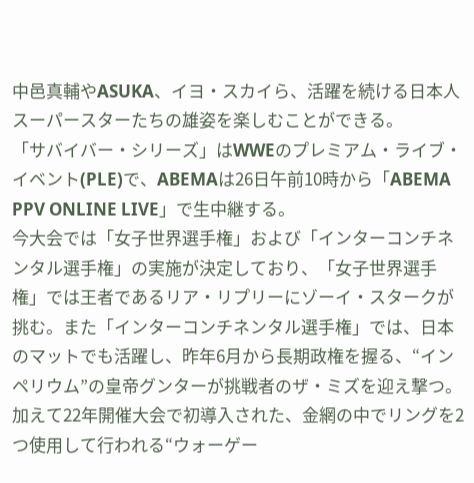中邑真輔やASUKA、イヨ・スカイら、活躍を続ける日本人スーパースターたちの雄姿を楽しむことができる。
「サバイバー・シリーズ」はWWEのプレミアム・ライブ・イベント(PLE)で、ABEMAは26日午前10時から「ABEMA PPV ONLINE LIVE」で生中継する。
今大会では「女子世界選手権」および「インターコンチネンタル選手権」の実施が決定しており、「女子世界選手権」では王者であるリア・リプリーにゾーイ・スタークが挑む。また「インターコンチネンタル選手権」では、日本のマットでも活躍し、昨年6月から長期政権を握る、“インペリウム”の皇帝グンターが挑戦者のザ・ミズを迎え撃つ。
加えて22年開催大会で初導入された、金網の中でリングを2つ使用して行われる“ウォーゲー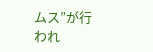ムス”が行われ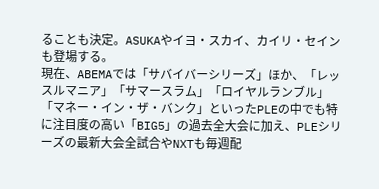ることも決定。ASUKAやイヨ・スカイ、カイリ・セインも登場する。
現在、ABEMAでは「サバイバーシリーズ」ほか、「レッスルマニア」「サマースラム」「ロイヤルランブル」「マネー・イン・ザ・バンク」といったPLEの中でも特に注目度の高い「BIG5」の過去全大会に加え、PLEシリーズの最新大会全試合やNXTも毎週配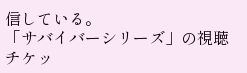信している。
「サバイバーシリーズ」の視聴チケッ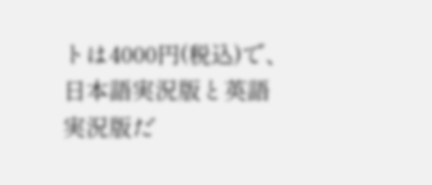トは4000円(税込)で、日本語実況版と英語実況版だ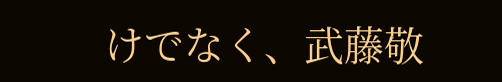けでなく、武藤敬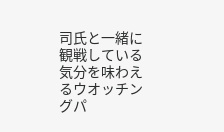司氏と一緒に観戦している気分を味わえるウオッチングパ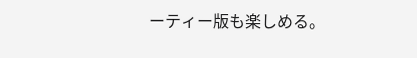ーティー版も楽しめる。